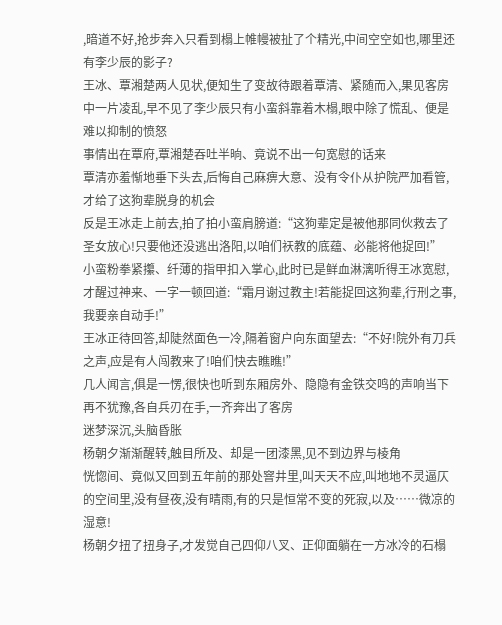,暗道不好,抢步奔入只看到榻上帷幔被扯了个精光,中间空空如也,哪里还有李少辰的影子?
王冰、覃湘楚两人见状,便知生了变故待跟着覃清、紧随而入,果见客房中一片凌乱,早不见了李少辰只有小蛮斜靠着木榻,眼中除了慌乱、便是难以抑制的愤怒
事情出在覃府,覃湘楚吞吐半晌、竟说不出一句宽慰的话来
覃清亦羞惭地垂下头去,后悔自己麻痹大意、没有令仆从护院严加看管,才给了这狗辈脱身的机会
反是王冰走上前去,拍了拍小蛮肩膀道:“这狗辈定是被他那同伙救去了圣女放心!只要他还没逃出洛阳,以咱们祆教的底蕴、必能将他捉回!”
小蛮粉拳紧攥、纤薄的指甲扣入掌心,此时已是鲜血淋漓听得王冰宽慰,才醒过神来、一字一顿回道:“霜月谢过教主!若能捉回这狗辈,行刑之事,我要亲自动手!”
王冰正待回答,却陡然面色一冷,隔着窗户向东面望去:“不好!院外有刀兵之声,应是有人闯教来了!咱们快去瞧瞧!”
几人闻言,俱是一愣,很快也听到东厢房外、隐隐有金铁交鸣的声响当下再不犹豫,各自兵刃在手,一齐奔出了客房
迷梦深沉,头脑昏胀
杨朝夕渐渐醒转,触目所及、却是一团漆黑,见不到边界与棱角
恍惚间、竟似又回到五年前的那处窨井里,叫天天不应,叫地地不灵逼仄的空间里,没有昼夜,没有晴雨,有的只是恒常不变的死寂,以及……微凉的湿意!
杨朝夕扭了扭身子,才发觉自己四仰八叉、正仰面躺在一方冰冷的石榻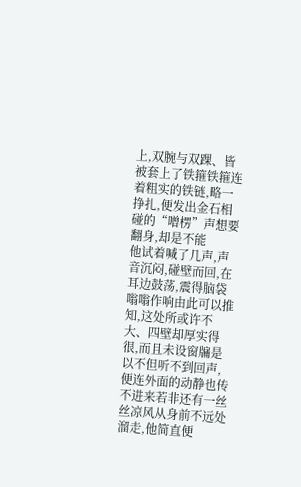上,双腕与双踝、皆被套上了铁箍铁箍连着粗实的铁链,略一挣扎,便发出金石相碰的“噌楞”声想要翻身,却是不能
他试着喊了几声,声音沉闷,碰壁而回,在耳边鼓荡,震得脑袋嗡嗡作响由此可以推知,这处所或许不大、四壁却厚实得很,而且未设窗牖是以不但听不到回声,便连外面的动静也传不进来若非还有一丝丝凉风从身前不远处溜走,他简直便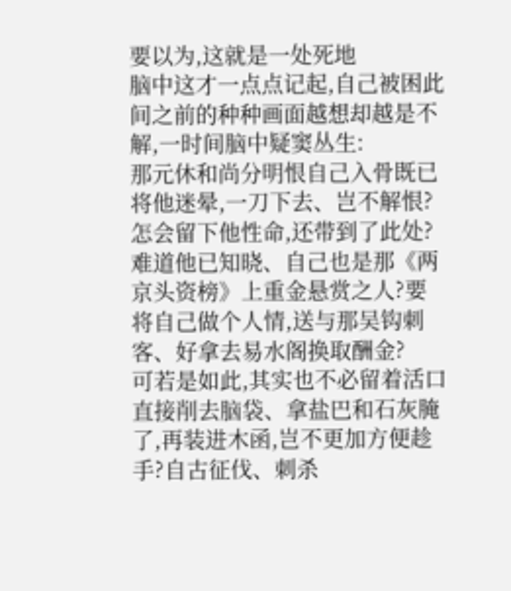要以为,这就是一处死地
脑中这才一点点记起,自己被困此间之前的种种画面越想却越是不解,一时间脑中疑窦丛生:
那元休和尚分明恨自己入骨既已将他迷晕,一刀下去、岂不解恨?怎会留下他性命,还带到了此处?
难道他已知晓、自己也是那《两京头资榜》上重金悬赏之人?要将自己做个人情,送与那吴钩刺客、好拿去易水阁换取酬金?
可若是如此,其实也不必留着活口直接削去脑袋、拿盐巴和石灰腌了,再装进木函,岂不更加方便趁手?自古征伐、刺杀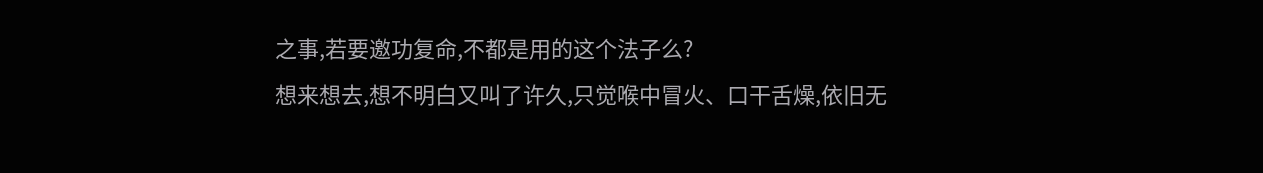之事,若要邀功复命,不都是用的这个法子么?
想来想去,想不明白又叫了许久,只觉喉中冒火、口干舌燥,依旧无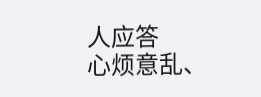人应答
心烦意乱、